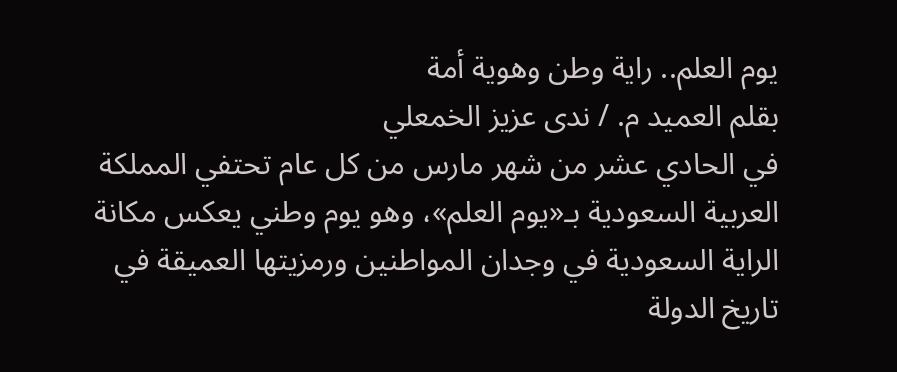يوم العلم.. راية وطن وهوية أمة
بقلم العميد م. / ندى عزيز الخمعلي
في الحادي عشر من شهر مارس من كل عام تحتفي المملكة العربية السعودية بـ«يوم العلم»، وهو يوم وطني يعكس مكانة الراية السعودية في وجدان المواطنين ورمزيتها العميقة في تاريخ الدولة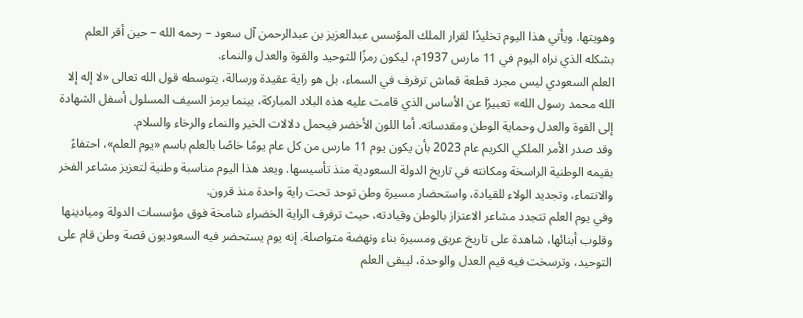وهويتها. ويأتي هذا اليوم تخليدًا لقرار الملك المؤسس عبدالعزيز بن عبدالرحمن آل سعود – رحمه الله – حين أقر العلم بشكله الذي نراه اليوم في 11 مارس 1937م، ليكون رمزًا للتوحيد والقوة والعدل والنماء.
العلم السعودي ليس مجرد قطعة قماش ترفرف في السماء، بل هو راية عقيدة ورسالة، يتوسطه قول الله تعالى «لا إله إلا الله محمد رسول الله» تعبيرًا عن الأساس الذي قامت عليه هذه البلاد المباركة، بينما يرمز السيف المسلول أسفل الشهادة إلى القوة والعدل وحماية الوطن ومقدساته. أما اللون الأخضر فيحمل دلالات الخير والنماء والرخاء والسلام.
وقد صدر الأمر الملكي الكريم عام 2023 بأن يكون يوم 11 مارس من كل عام يومًا خاصًا بالعلم باسم «يوم العلم»، احتفاءً بقيمه الوطنية الراسخة ومكانته في تاريخ الدولة السعودية منذ تأسيسها. ويعد هذا اليوم مناسبة وطنية لتعزيز مشاعر الفخر والانتماء، وتجديد الولاء للقيادة، واستحضار مسيرة وطن توحد تحت راية واحدة منذ قرون.
وفي يوم العلم تتجدد مشاعر الاعتزاز بالوطن وقيادته، حيث ترفرف الراية الخضراء شامخة فوق مؤسسات الدولة وميادينها وقلوب أبنائها، شاهدة على تاريخ عريق ومسيرة بناء ونهضة متواصلة. إنه يوم يستحضر فيه السعوديون قصة وطن قام على التوحيد، وترسخت فيه قيم العدل والوحدة، ليبقى العلم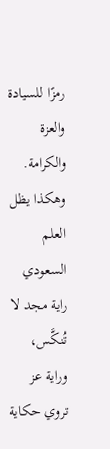رمزًا للسيادة والعزة والكرامة.
وهكذا يظل العلم السعودي راية مجد لا تُنكَّس، وراية عز تروي حكاية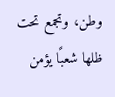وطن، وتجمع تحت ظلها شعبًا يؤمن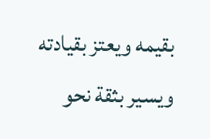بقيمه ويعتز بقيادته ويسير بثقة نحو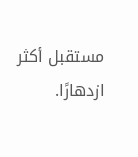مستقبل أكثر ازدهارًا.